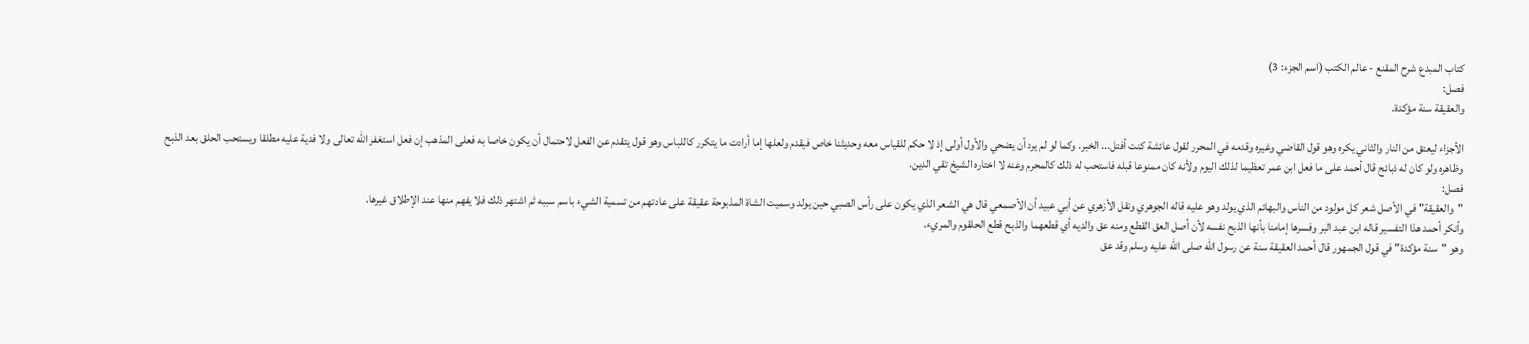كتاب المبدع شرح المقنع - عالم الكتب (اسم الجزء: 3)
فصل:
والعقيقة سنة مؤكدة.

الأجزاء ليعتق من النار والثاني يكره وهو قول القاضي وغيره وقدمه في المحرر لقول عائشة كنت أفتل... الخبر. وكما لو لم يرد أن يضحي والأول أولى إذ لا حكم للقياس معه وحديثنا خاص فيقدم ولعلها إما أرادت ما يتكرر كاللباس وهو قول يتقدم عن الفعل لاحتمال أن يكون خاصا به فعلى المذهب إن فعل استغفر الله تعالى ولا فدية عليه مطلقا ويستحب الحلق بعد الذبح وظاهره ولو كان له ذبائح قال أحمد على ما فعل ابن عمر تعظيما لذلك اليوم ولأنه كان ممنوعا قبله فاستحب له ذلك كالمحرم وعنه لا اختاره الشيخ تقي الدين.
فصل:
"والعقيقة" في الأصل شعر كل مولود من الناس والبهائم الذي يولد وهو عليه قاله الجوهري ونقل الأزهري عن أبي عبيد أن الأصمعي قال هي الشعر الذي يكون على رأس الصبي حين يولد وسميت الشاة المذبوحة عقيقة على عادتهم من تسمية الشيء باسم سببه ثم اشتهر ذلك فلا يفهم منها عند الإطلاق غيرها.
وأنكر أحمد هذا التفسير قاله ابن عبد البر وفسرها إمامنا بأنها الذبح نفسه لأن أصل العق القطع ومنه عق والديه أي قطعهما والذبح قطع الحلقوم والمريء.
وهو "سنة مؤكدة" في قول الجمهور قال أحمد العقيقة سنة عن رسول الله صلى الله عليه وسلم وقد عق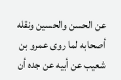عن الحسن والحسين ونقله أصحابه لما روى عمرو بن شعيب عن أبيه عن جده أن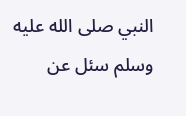النبي صلى الله عليه وسلم سئل عن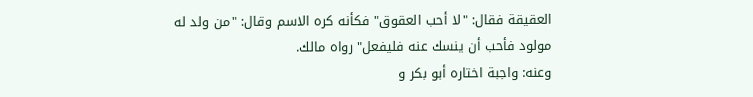العقيقة فقال: "لا أحب العقوق" فكأنه كره الاسم وقال: "من ولد له مولود فأحب أن ينسك عنه فليفعل" رواه مالك.
وعنه: واجبة اختاره أبو بكر و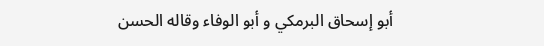أبو إسحاق البرمكي و أبو الوفاء وقاله الحسن